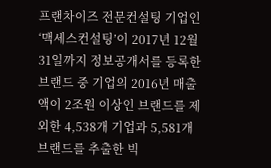프랜차이즈 전문컨설팅 기업인 ‘맥세스컨설팅’이 2017년 12월 31일까지 정보공개서를 등록한 브랜드 중 기업의 2016년 매출액이 2조원 이상인 브랜드를 제외한 4,538개 기업과 5,581개 브랜드를 추출한 빅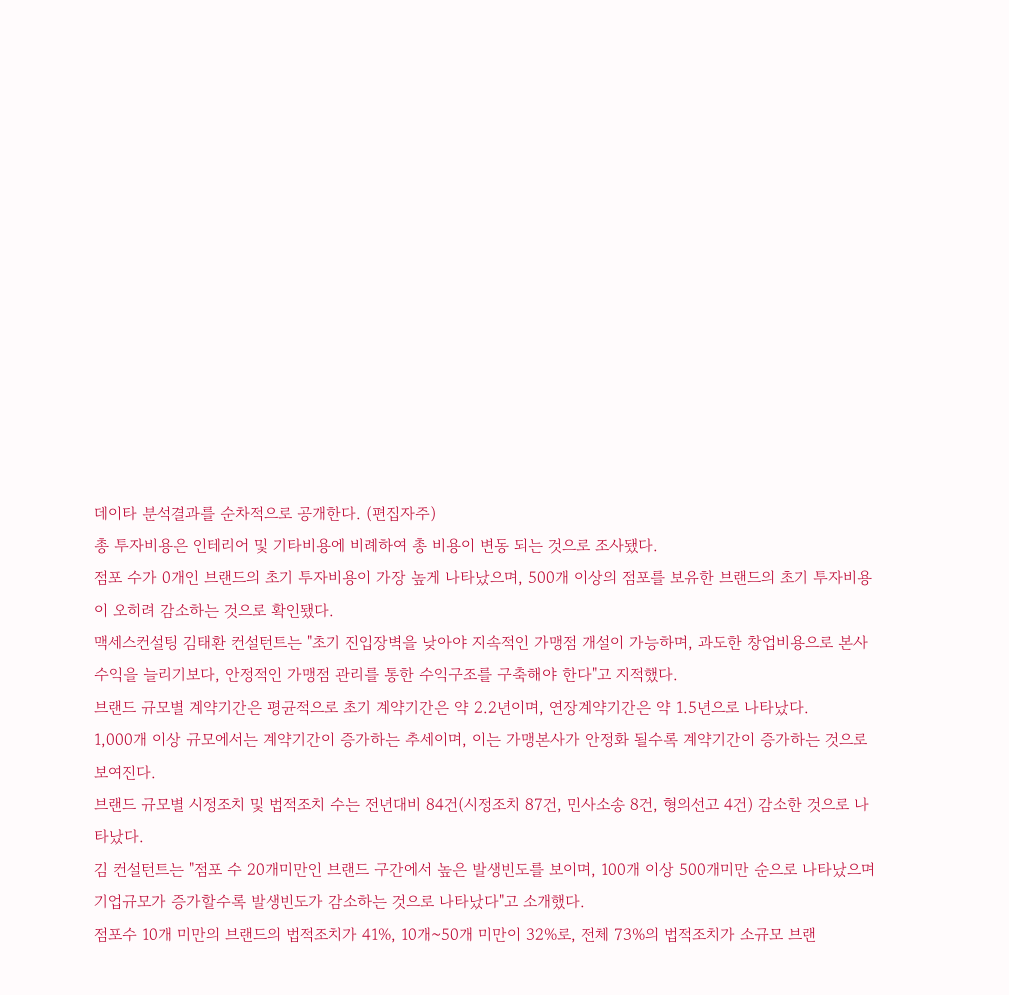데이타 분석결과를 순차적으로 공개한다. (편집자주)
총 투자비용은 인테리어 및 기타비용에 비례하여 총 비용이 변동 되는 것으로 조사됐다.
점포 수가 0개인 브랜드의 초기 투자비용이 가장 높게 나타났으며, 500개 이상의 점포를 보유한 브랜드의 초기 투자비용이 오히려 감소하는 것으로 확인됐다.
맥세스컨설팅 김태환 컨설턴트는 "초기 진입장벽을 낮아야 지속적인 가맹점 개설이 가능하며, 과도한 창업비용으로 본사수익을 늘리기보다, 안정적인 가맹점 관리를 통한 수익구조를 구축해야 한다"고 지적했다.
브랜드 규모별 계약기간은 평균적으로 초기 계약기간은 약 2.2년이며, 연장계약기간은 약 1.5년으로 나타났다.
1,000개 이상 규모에서는 계약기간이 증가하는 추세이며, 이는 가맹본사가 안정화 될수록 계약기간이 증가하는 것으로 보여진다.
브랜드 규모별 시정조치 및 법적조치 수는 전년대비 84건(시정조치 87건, 민사소송 8건, 형의선고 4건) 감소한 것으로 나타났다.
김 컨설턴트는 "점포 수 20개미만인 브랜드 구간에서 높은 발생빈도를 보이며, 100개 이상 500개미만 순으로 나타났으며 기업규모가 증가할수록 발생빈도가 감소하는 것으로 나타났다"고 소개했다.
점포수 10개 미만의 브랜드의 법적조치가 41%, 10개~50개 미만이 32%로, 전체 73%의 법적조치가 소규모 브랜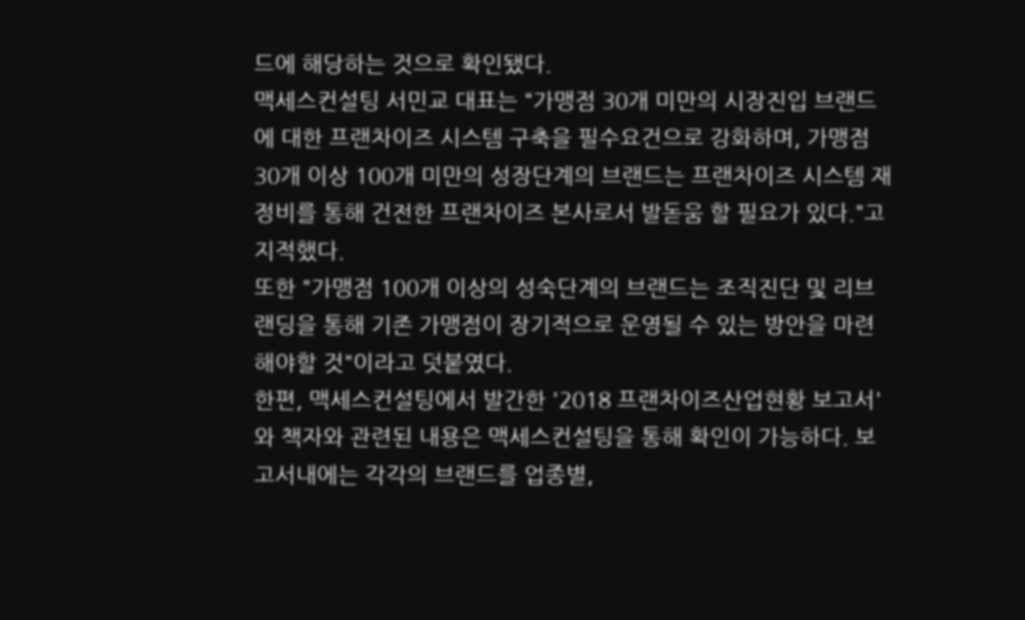드에 해당하는 것으로 확인됐다.
맥세스컨설팅 서민교 대표는 "가맹점 30개 미만의 시장진입 브랜드에 대한 프랜차이즈 시스템 구축을 필수요건으로 강화하며, 가맹점 30개 이상 100개 미만의 성장단계의 브랜드는 프랜차이즈 시스템 재정비를 통해 건전한 프랜차이즈 본사로서 발돋움 할 필요가 있다."고 지적했다.
또한 "가맹점 100개 이상의 성숙단계의 브랜드는 조직진단 및 리브랜딩을 통해 기존 가맹점이 장기적으로 운영될 수 있는 방안을 마련해야할 것"이라고 덧붙였다.
한편, 맥세스컨설팅에서 발간한 '2018 프랜차이즈산업현황 보고서'와 책자와 관련된 내용은 맥세스컨설팅을 통해 확인이 가능하다. 보고서내에는 각각의 브랜드를 업종별,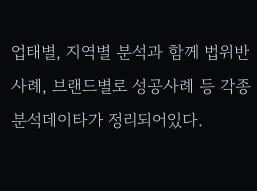업태별, 지역별 분석과 함께 법위반 사례, 브랜드별로 성공사례 등 각종 분석데이타가 정리되어있다.